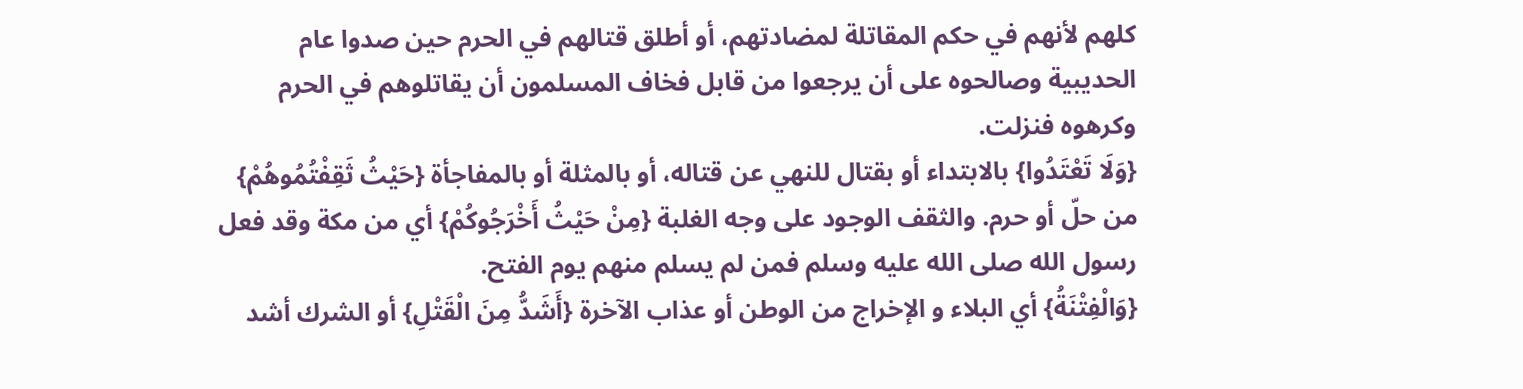كلهم لأنهم في حكم المقاتلة لمضادتهم، أو أطلق قتالهم في الحرم حين صدوا عام الحديبية وصالحوه على أن يرجعوا من قابل فخاف المسلمون أن يقاتلوهم في الحرم وكرهوه فنزلت.
{وَلَا تَعْتَدُوا} بالابتداء أو بقتال للنهي عن قتاله، أو بالمثلة أو بالمفاجأة {حَيْثُ ثَقِفْتُمُوهُمْ} من حلّ أو حرم. والثقف الوجود على وجه الغلبة {مِنْ حَيْثُ أَخْرَجُوكُمْ} أي من مكة وقد فعل رسول الله صلى الله عليه وسلم فمن لم يسلم منهم يوم الفتح.
{وَالْفِتْنَةُ} أي البلاء و الإخراج من الوطن أو عذاب الآخرة {أَشَدُّ مِنَ الْقَتْلِ} أو الشرك أشد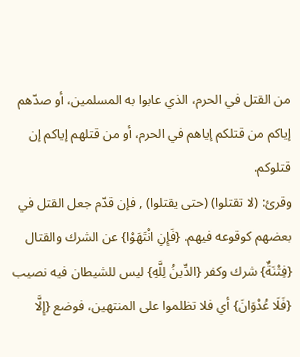من القتل في الحرم، الذي عابوا به المسلمين، أو صدّهم إياكم من قتلكم إياهم في الحرم، أو من قتلهم إياكم إن قتلوكم.
وقرئ: (لا تقتلوا) (حتى يقتلوا) , فإن قدّم جعل القتل في بعضهم كوقوعه فيهم. {فَإِنِ انْتَهَوْا} عن الشرك والقتال {فِتْنَةٌ} شرك وكفر {الدِّينُ لِلَّهِ} ليس للشيطان فيه نصيب {فَلَا عُدْوَانَ} أي فلا تظلموا على المنتهين، فوضع {إِلَّا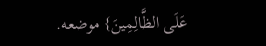عَلَى الظَّالِمِينَ} موضعه.